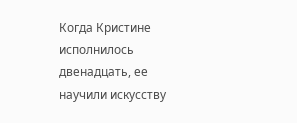Когда Кристине исполнилось двенадцать, ее научили искусству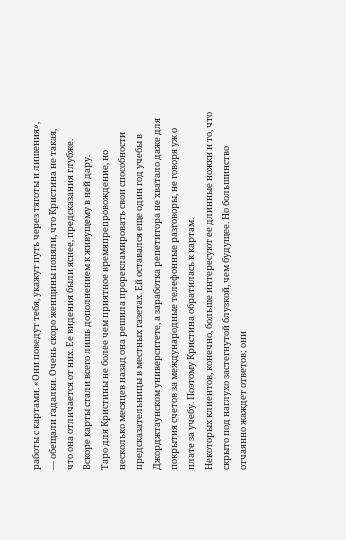работы с картами. «Они поведут тебя, укажут путь через тяготы и лишения», — обещали гадалки. Очень скоро женщины поняли, что Кристина не такая, что она отличается от них. Ее видения были яснее, предсказания глубже. Вскоре карты стали всего лишь дополнением к живущему в ней дару.
Таро для Кристины не более чем приятное времяпрепровождение, но несколько месяцев назад она решила прорекламировать свои способности предсказательницы в местных газетах. Ей оставался еще один год учебы в Джорджтаунском университете, а заработка репетитора не хватало даже для покрытия счетов за международные телефонные разговоры, не говоря уж о плате за учебу. Поэтому Кристина обратилась к картам.
Некоторых клиентов, конечно, больше интересуют ее длинные ножки и то, что скрыто под наглухо застегнутой блузкой, чем будущее. Но большинство отчаянно жаждет ответов; они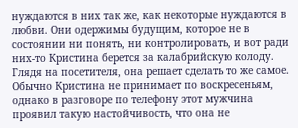нуждаются в них так же, как некоторые нуждаются в любви. Они одержимы будущим, которое не в состоянии ни понять, ни контролировать, и вот ради них-то Кристина берется за калабрийскую колоду.
Глядя на посетителя, она решает сделать то же самое. Обычно Кристина не принимает по воскресеньям, однако в разговоре по телефону этот мужчина проявил такую настойчивость, что она не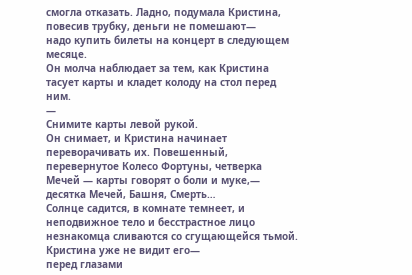смогла отказать. Ладно, подумала Кристина, повесив трубку, деньги не помешают—
надо купить билеты на концерт в следующем месяце.
Он молча наблюдает за тем, как Кристина тасует карты и кладет колоду на стол перед ним.
—
Снимите карты левой рукой.
Он снимает, и Кристина начинает переворачивать их. Повешенный, перевернутое Колесо Фортуны, четверка Мечей — карты говорят о боли и муке,—
десятка Мечей, Башня, Смерть…
Солнце садится, в комнате темнеет, и неподвижное тело и бесстрастное лицо незнакомца сливаются со сгущающейся тьмой. Кристина уже не видит его—
перед глазами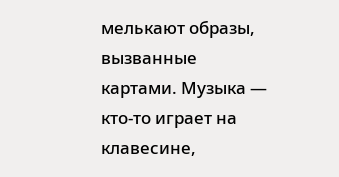мелькают образы, вызванные картами. Музыка — кто-то играет на клавесине,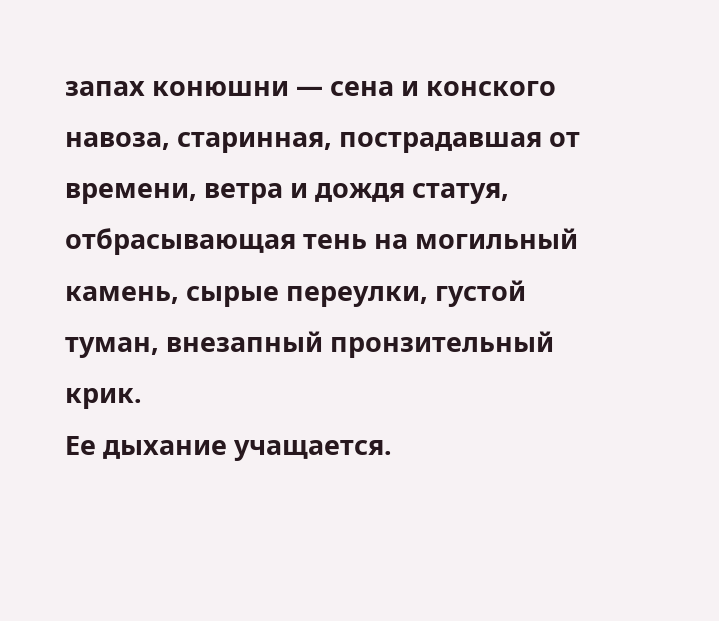запах конюшни — сена и конского навоза, старинная, пострадавшая от времени, ветра и дождя статуя, отбрасывающая тень на могильный камень, сырые переулки, густой туман, внезапный пронзительный крик.
Ее дыхание учащается.